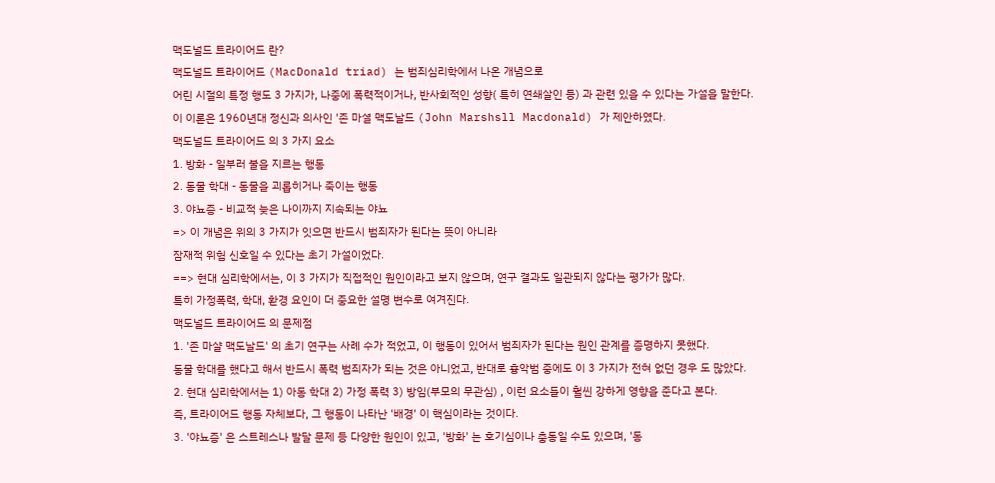맥도널드 트라이어드 란?
맥도널드 트라이어드 (MacDonald triad) 는 범죄심리학에서 나온 개념으로
어린 시절의 특정 행도 3 가지가, 나중에 폭력적이거나, 반사회적인 성향( 특히 연쇄살인 등) 과 관련 있을 수 있다는 가설을 말한다.
이 이론은 1960년대 정신과 의사인 '존 마셜 맥도날드 (John Marshsll Macdonald) 가 제안하였다.
맥도널드 트라이어드 의 3 가지 요소
1. 방화 - 일부러 불을 지르는 행동
2. 동물 학대 - 동물을 괴롭히거나 죽이는 행동
3. 야뇨증 - 비교적 늦은 나이까지 지속되는 야뇨
=> 이 개념은 위의 3 가지가 잇으면 반드시 범죄자가 된다는 뜻이 아니라
잠재적 위험 신호일 수 있다는 초기 가설이었다.
==> 현대 심리학에서는, 이 3 가지가 직접적인 원인이라고 보지 않으며, 연구 결과도 일관되지 않다는 평가가 많다.
특히 가정폭력, 학대, 환경 요인이 더 중요한 설명 변수로 여겨진다.
맥도널드 트라이어드 의 문제점
1. '존 마샬 맥도날드' 의 초기 연구는 사례 수가 적었고, 이 행동이 있어서 범죄자가 된다는 원인 관계를 증명하지 못했다.
동물 학대를 했다고 해서 반드시 폭력 범죄자가 되는 것은 아니었고, 반대로 흉악범 중에도 이 3 가지가 전혀 없던 경우 도 많았다.
2. 현대 심리학에서는 1) 아동 학대 2) 가정 폭력 3) 방임(부모의 무관심) , 이런 요소들이 훨씬 강하게 영향을 준다고 본다.
즉, 트라이어드 행동 자체보다, 그 행동이 나타난 '배경' 이 핵심이라는 것이다.
3. '야뇨증' 은 스트레스나 발달 문제 등 다양한 원인이 있고, '방화' 는 호기심이나 충동일 수도 있으며, '동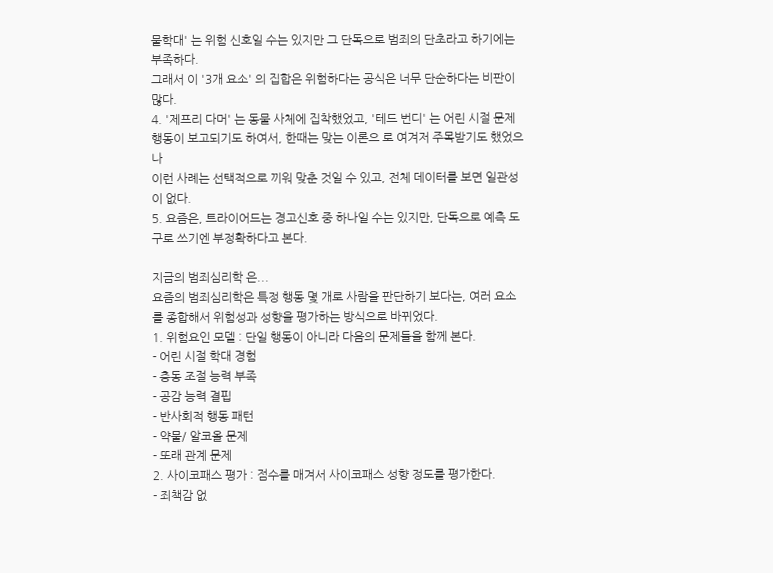물학대' 는 위험 신호일 수는 있지만 그 단독으로 범죄의 단초라고 하기에는 부족하다.
그래서 이 '3개 요소' 의 집합은 위험하다는 공식은 너무 단순하다는 비판이 많다.
4. '제프리 다머' 는 동물 사체에 집착했었고, '테드 번디' 는 어린 시절 문제 행동이 보고되기도 하여서, 한때는 맞는 이론으 로 여겨저 주목받기도 했었으나
이런 사례는 선택적으로 끼워 맞춘 것일 수 있고, 전체 데이터를 보면 일관성이 없다.
5. 요즘은, 트라이어드는 경고신호 중 하나일 수는 있지만, 단독으로 예측 도구로 쓰기엔 부정확하다고 본다.

지금의 범죄심리학 은...
요즘의 범죄심리학은 특정 행동 몇 개로 사람을 판단하기 보다는, 여러 요소를 종합해서 위험성과 성향을 평가하는 방식으로 바뀌었다.
1. 위험요인 모델 : 단일 행동이 아니라 다음의 문제들을 함께 본다.
- 어린 시절 학대 경험
- 충동 조절 능력 부족
- 공감 능력 결핍
- 반사회적 행동 패턴
- 약물/ 알코올 문제
- 또래 관계 문제
2. 사이코패스 평가 : 점수를 매겨서 사이코패스 성향 정도를 평가한다.
- 죄책감 없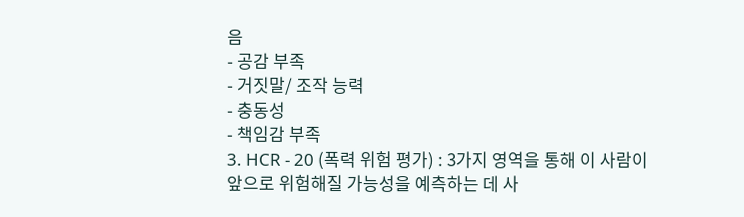음
- 공감 부족
- 거짓말/ 조작 능력
- 충동성
- 책임감 부족
3. HCR - 20 (폭력 위험 평가) : 3가지 영역을 통해 이 사람이 앞으로 위험해질 가능성을 예측하는 데 사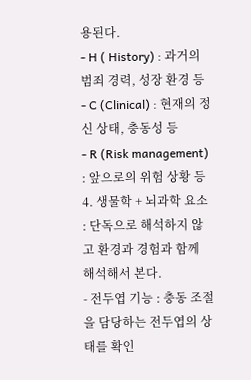용된다.
- H ( History) : 과거의 범죄 경력, 성장 환경 등
- C (Clinical) : 현재의 정신 상태, 충동성 등
- R (Risk management) : 앞으로의 위험 상황 등
4. 생물학 + 뇌과학 요소 : 단독으로 해석하지 않고 환경과 경험과 함께 해석해서 본다.
- 전두엽 기능 : 충동 조절을 담당하는 전두엽의 상태를 확인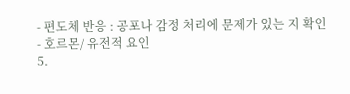- 편도체 반응 : 공포나 감정 처리에 문제가 있는 지 확인
- 호르몬/ 유전적 요인
5.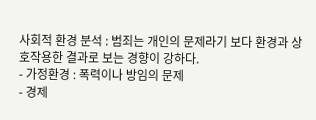사회적 환경 분석 : 범죄는 개인의 문제라기 보다 환경과 상호작용한 결과로 보는 경향이 강하다.
- 가정환경 : 폭력이나 방임의 문제
- 경제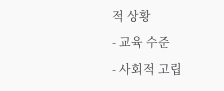적 상황
- 교육 수준
- 사회적 고립